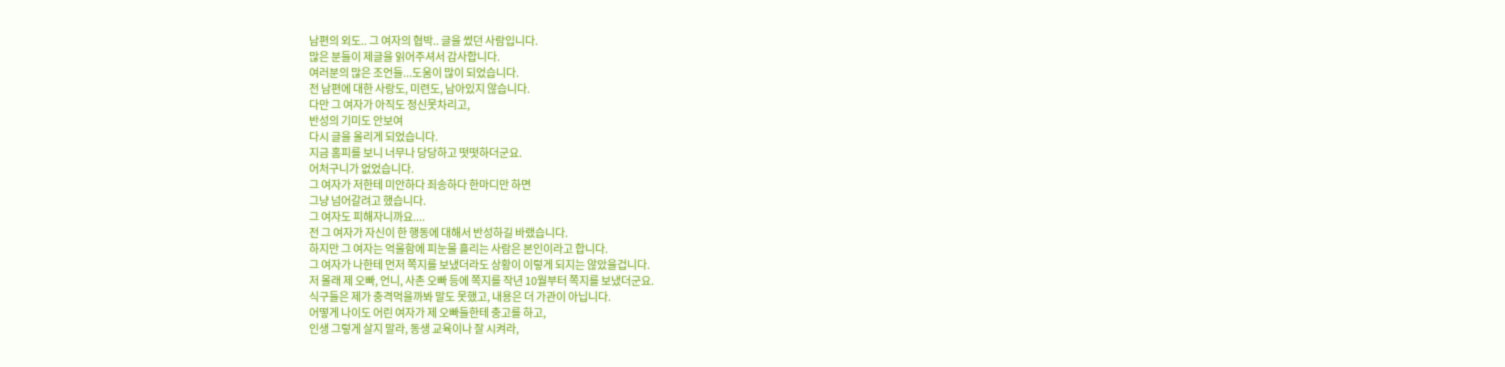남편의 외도.. 그 여자의 협박.. 글을 썼던 사람입니다.
많은 분들이 제글을 읽어주셔서 감사합니다.
여러분의 많은 조언들...도움이 많이 되었습니다.
전 남편에 대한 사랑도, 미련도, 남아있지 않습니다.
다만 그 여자가 아직도 정신못차리고,
반성의 기미도 안보여
다시 글을 올리게 되었습니다.
지금 홈피를 보니 너무나 당당하고 떳떳하더군요.
어처구니가 없었습니다.
그 여자가 저한테 미안하다 죄송하다 한마디만 하면
그냥 넘어갈려고 했습니다.
그 여자도 피해자니까요....
전 그 여자가 자신이 한 행동에 대해서 반성하길 바랬습니다.
하지만 그 여자는 억울함에 피눈물 흘리는 사람은 본인이라고 합니다.
그 여자가 나한테 먼저 쪽지를 보냈더라도 상황이 이렇게 되지는 않았을겁니다.
저 몰래 제 오빠, 언니, 사촌 오빠 등에 쪽지를 작년 10월부터 쪽지를 보냈더군요.
식구들은 제가 충격먹을까봐 말도 못했고, 내용은 더 가관이 아닙니다.
어떻게 나이도 어린 여자가 제 오빠들한테 충고를 하고,
인생 그렇게 살지 말라, 동생 교육이나 잘 시켜라,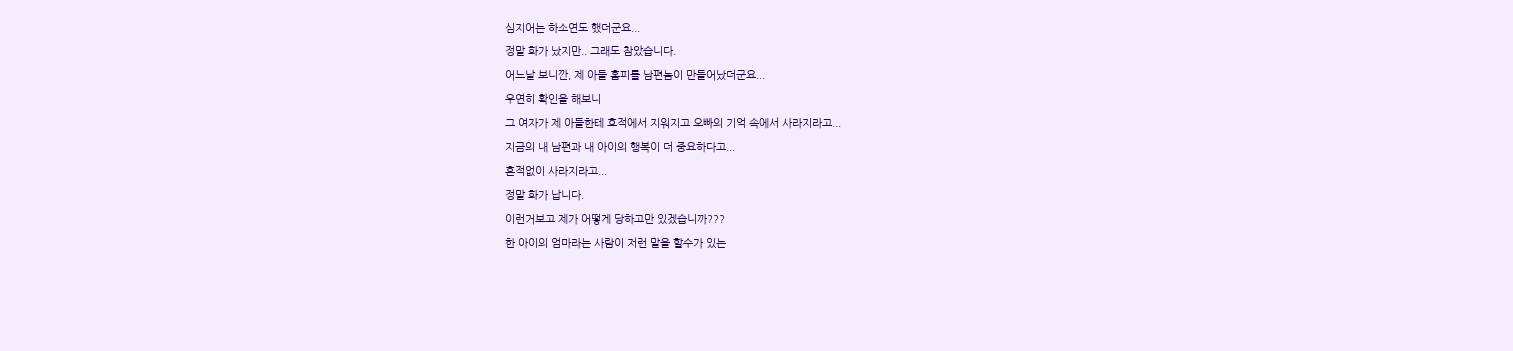심지어는 하소연도 했더군요...
정말 화가 났지만.. 그래도 참았습니다.
어느날 보니깐, 제 아들 홈피를 남편놈이 만들어났더군요...
우연히 확인을 해보니
그 여자가 제 아들한테 호적에서 지워지고 오빠의 기억 속에서 사라지라고...
지금의 내 남편과 내 아이의 행복이 더 중요하다고...
흔적없이 사라지라고...
정말 화가 납니다.
이런거보고 제가 어떻게 당하고만 있겠습니까???
한 아이의 엄마라는 사람이 저런 말을 할수가 있는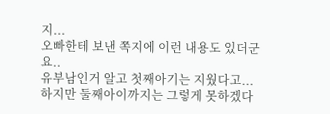지...
오빠한테 보낸 쪽지에 이런 내용도 있더군요..
유부남인거 알고 첫째아기는 지웠다고...
하지만 둘째아이까지는 그렇게 못하겠다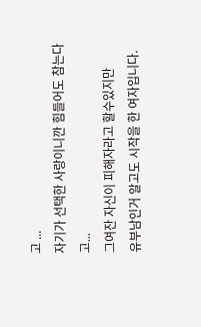고 ...
자기가 선택한 사랑이니깐 힘들어도 참는다고...
그여잔 자신이 피해자라고 할수있지만
유부남인거 알고도 시작을 한 여자입니다.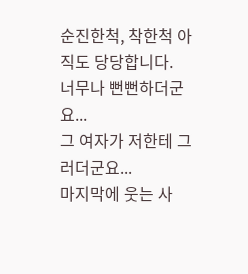순진한척, 착한척 아직도 당당합니다.
너무나 뻔뻔하더군요...
그 여자가 저한테 그러더군요...
마지막에 웃는 사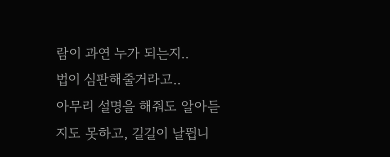람이 과연 누가 되는지..
법이 심판해줄거라고..
아무리 설명을 해줘도 알아듣지도 못하고, 길길이 날뜁니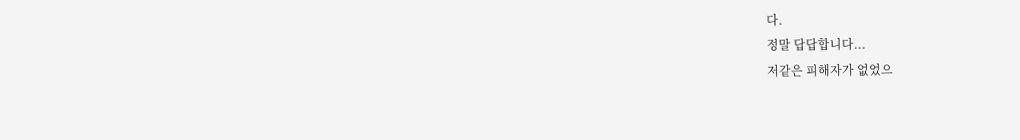다.
정말 답답합니다...
저같은 피해자가 없었으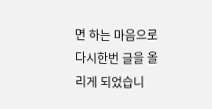면 하는 마음으로
다시한번 글을 올리게 되었습니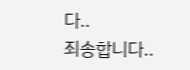다..
죄송합니다..